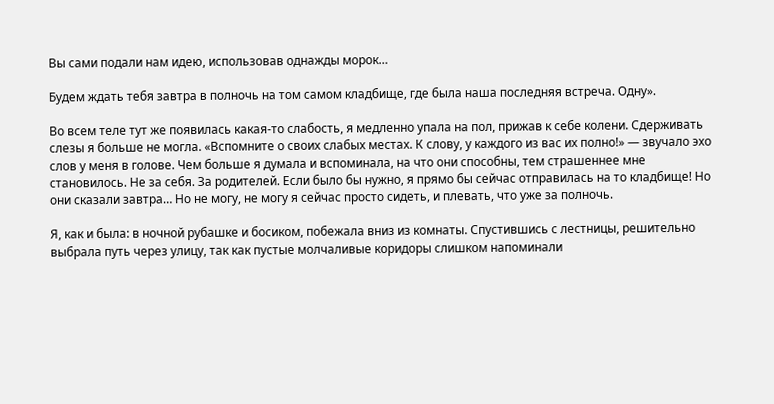Вы сами подали нам идею, использовав однажды морок…

Будем ждать тебя завтра в полночь на том самом кладбище, где была наша последняя встреча. Одну».

Во всем теле тут же появилась какая-то слабость, я медленно упала на пол, прижав к себе колени. Сдерживать слезы я больше не могла. «Вспомните о своих слабых местах. К слову, у каждого из вас их полно!» — звучало эхо слов у меня в голове. Чем больше я думала и вспоминала, на что они способны, тем страшеннее мне становилось. Не за себя. За родителей. Если было бы нужно, я прямо бы сейчас отправилась на то кладбище! Но они сказали завтра… Но не могу, не могу я сейчас просто сидеть, и плевать, что уже за полночь.

Я, как и была: в ночной рубашке и босиком, побежала вниз из комнаты. Спустившись с лестницы, решительно выбрала путь через улицу, так как пустые молчаливые коридоры слишком напоминали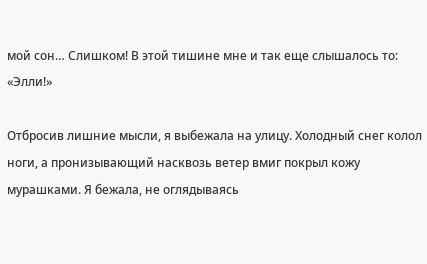мой сон… Слишком! В этой тишине мне и так еще слышалось то: «Элли!»

Отбросив лишние мысли, я выбежала на улицу. Холодный снег колол ноги, а пронизывающий насквозь ветер вмиг покрыл кожу мурашками. Я бежала, не оглядываясь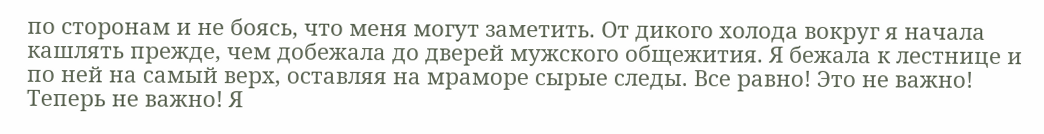по сторонам и не боясь, что меня могут заметить. От дикого холода вокруг я начала кашлять прежде, чем добежала до дверей мужского общежития. Я бежала к лестнице и по ней на самый верх, оставляя на мраморе сырые следы. Все равно! Это не важно! Теперь не важно! Я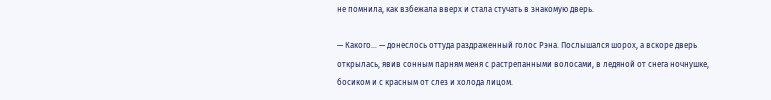не помнила, как взбежала вверх и стала стучать в знакомую дверь.

— Какого… — донеслось оттуда раздраженный голос Рэна. Послышался шорох, а вскоре дверь открылась, явив сонным парням меня с растрепанными волосами, в ледяной от снега ночнушке, босиком и с красным от слез и холода лицом.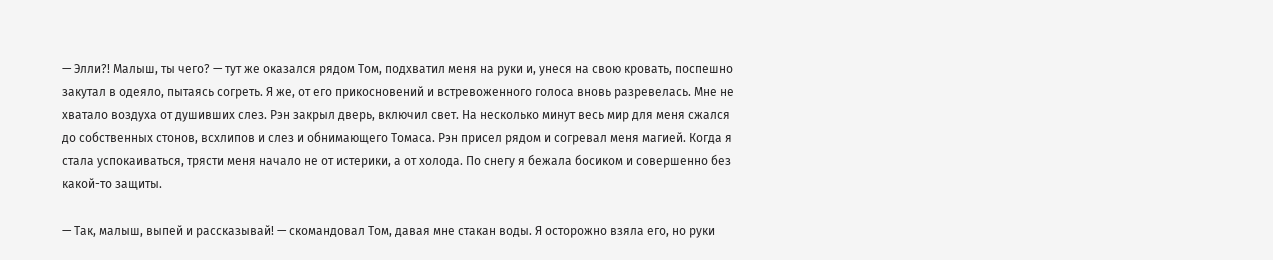— Элли?! Малыш, ты чего? — тут же оказался рядом Том, подхватил меня на руки и, унеся на свою кровать, поспешно закутал в одеяло, пытаясь согреть. Я же, от его прикосновений и встревоженного голоса вновь разревелась. Мне не хватало воздуха от душивших слез. Рэн закрыл дверь, включил свет. На несколько минут весь мир для меня сжался до собственных стонов, всхлипов и слез и обнимающего Томаса. Рэн присел рядом и согревал меня магией. Когда я стала успокаиваться, трясти меня начало не от истерики, а от холода. По снегу я бежала босиком и совершенно без какой-то защиты.

— Так, малыш, выпей и рассказывай! — скомандовал Том, давая мне стакан воды. Я осторожно взяла его, но руки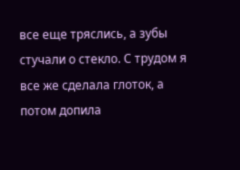все еще тряслись, а зубы стучали о стекло. С трудом я все же сделала глоток, а потом допила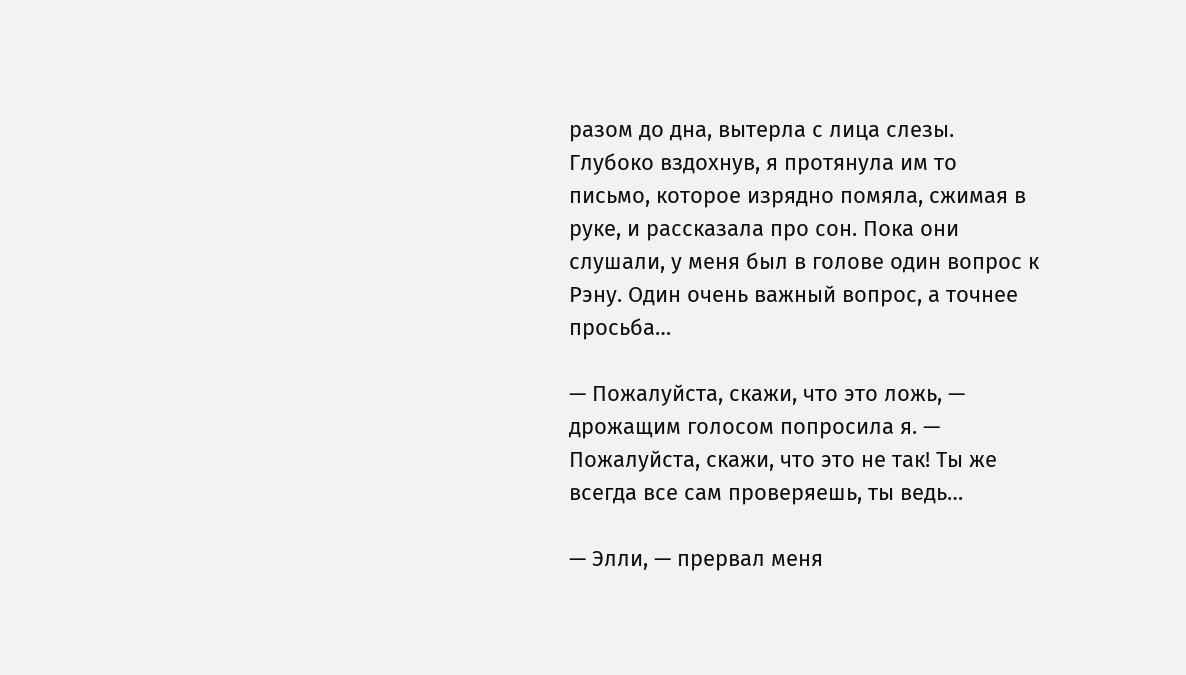разом до дна, вытерла с лица слезы. Глубоко вздохнув, я протянула им то письмо, которое изрядно помяла, сжимая в руке, и рассказала про сон. Пока они слушали, у меня был в голове один вопрос к Рэну. Один очень важный вопрос, а точнее просьба…

— Пожалуйста, скажи, что это ложь, — дрожащим голосом попросила я. — Пожалуйста, скажи, что это не так! Ты же всегда все сам проверяешь, ты ведь…

— Элли, — прервал меня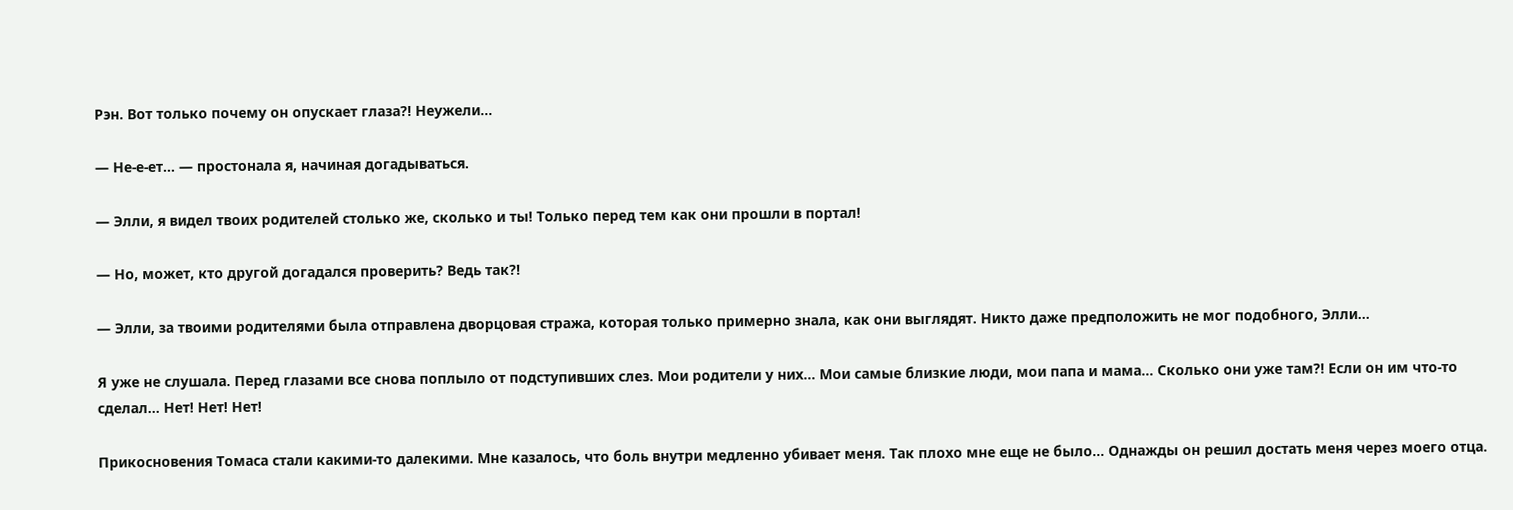Рэн. Вот только почему он опускает глаза?! Неужели…

— Не-е-ет… — простонала я, начиная догадываться.

— Элли, я видел твоих родителей столько же, сколько и ты! Только перед тем как они прошли в портал!

— Но, может, кто другой догадался проверить? Ведь так?!

— Элли, за твоими родителями была отправлена дворцовая стража, которая только примерно знала, как они выглядят. Никто даже предположить не мог подобного, Элли…

Я уже не слушала. Перед глазами все снова поплыло от подступивших слез. Мои родители у них… Мои самые близкие люди, мои папа и мама… Сколько они уже там?! Если он им что-то сделал… Нет! Нет! Нет!

Прикосновения Томаса стали какими-то далекими. Мне казалось, что боль внутри медленно убивает меня. Так плохо мне еще не было… Однажды он решил достать меня через моего отца.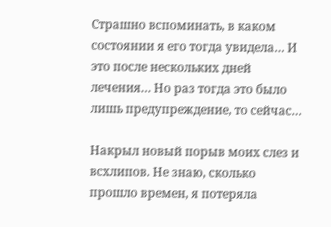Страшно вспоминать, в каком состоянии я его тогда увидела… И это после нескольких дней лечения… Но раз тогда это было лишь предупреждение, то сейчас…

Накрыл новый порыв моих слез и всхлипов. Не знаю, сколько прошло времен, я потеряла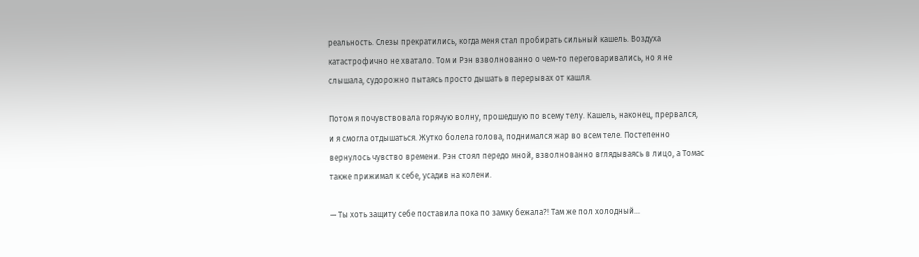реальность. Слезы прекратились, когда меня стал пробирать сильный кашель. Воздуха катастрофично не хватало. Том и Рэн взволнованно о чем-то переговаривались, но я не слышала, судорожно пытаясь просто дышать в перерывах от кашля.

Потом я почувствовала горячую волну, прошедшую по всему телу. Кашель, наконец, прервался, и я смогла отдышаться. Жутко болела голова, поднимался жар во всем теле. Постепенно вернулось чувство времени. Рэн стоял передо мной, взволнованно вглядываясь в лицо, а Томас также прижимал к себе, усадив на колени.

— Ты хоть защиту себе поставила пока по замку бежала?! Там же пол холодный…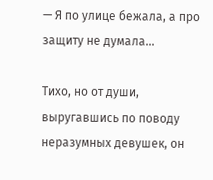— Я по улице бежала, а про защиту не думала…

Тихо, но от души, выругавшись по поводу неразумных девушек, он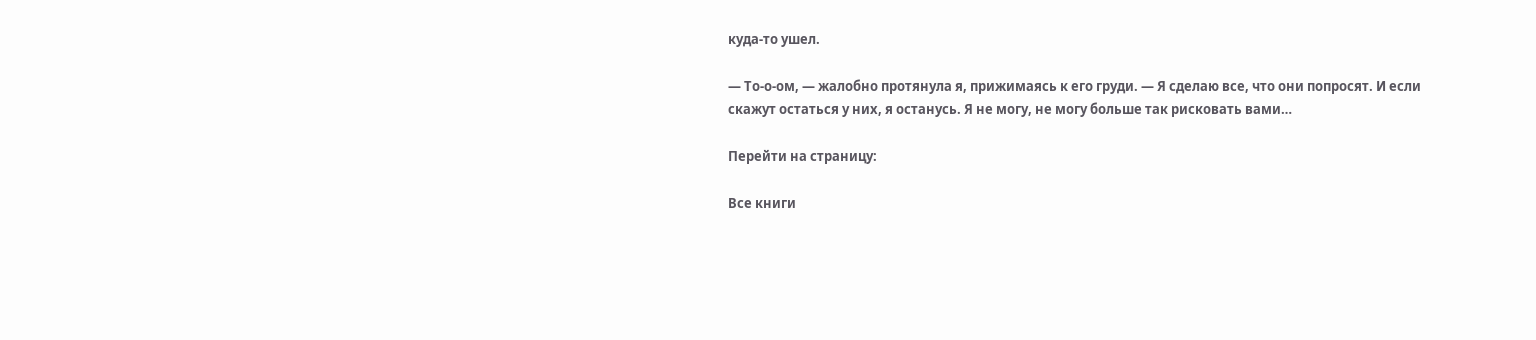куда-то ушел.

— То-о-ом, — жалобно протянула я, прижимаясь к его груди. — Я сделаю все, что они попросят. И если скажут остаться у них, я останусь. Я не могу, не могу больше так рисковать вами…

Перейти на страницу:

Все книги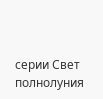серии Свет полнолуния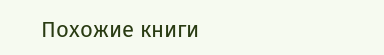Похожие книги